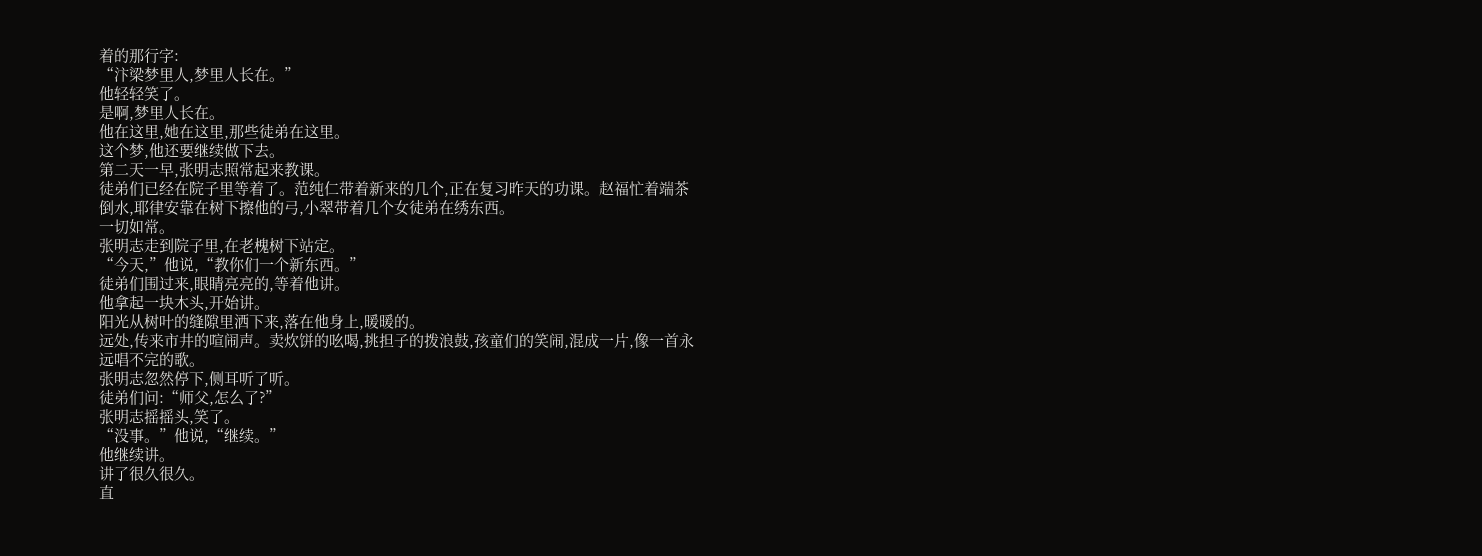着的那行字:
“汴梁梦里人,梦里人长在。”
他轻轻笑了。
是啊,梦里人长在。
他在这里,她在这里,那些徒弟在这里。
这个梦,他还要继续做下去。
第二天一早,张明志照常起来教课。
徒弟们已经在院子里等着了。范纯仁带着新来的几个,正在复习昨天的功课。赵福忙着端茶倒水,耶律安靠在树下擦他的弓,小翠带着几个女徒弟在绣东西。
一切如常。
张明志走到院子里,在老槐树下站定。
“今天,”他说,“教你们一个新东西。”
徒弟们围过来,眼睛亮亮的,等着他讲。
他拿起一块木头,开始讲。
阳光从树叶的缝隙里洒下来,落在他身上,暖暖的。
远处,传来市井的喧闹声。卖炊饼的吆喝,挑担子的拨浪鼓,孩童们的笑闹,混成一片,像一首永远唱不完的歌。
张明志忽然停下,侧耳听了听。
徒弟们问:“师父,怎么了?”
张明志摇摇头,笑了。
“没事。”他说,“继续。”
他继续讲。
讲了很久很久。
直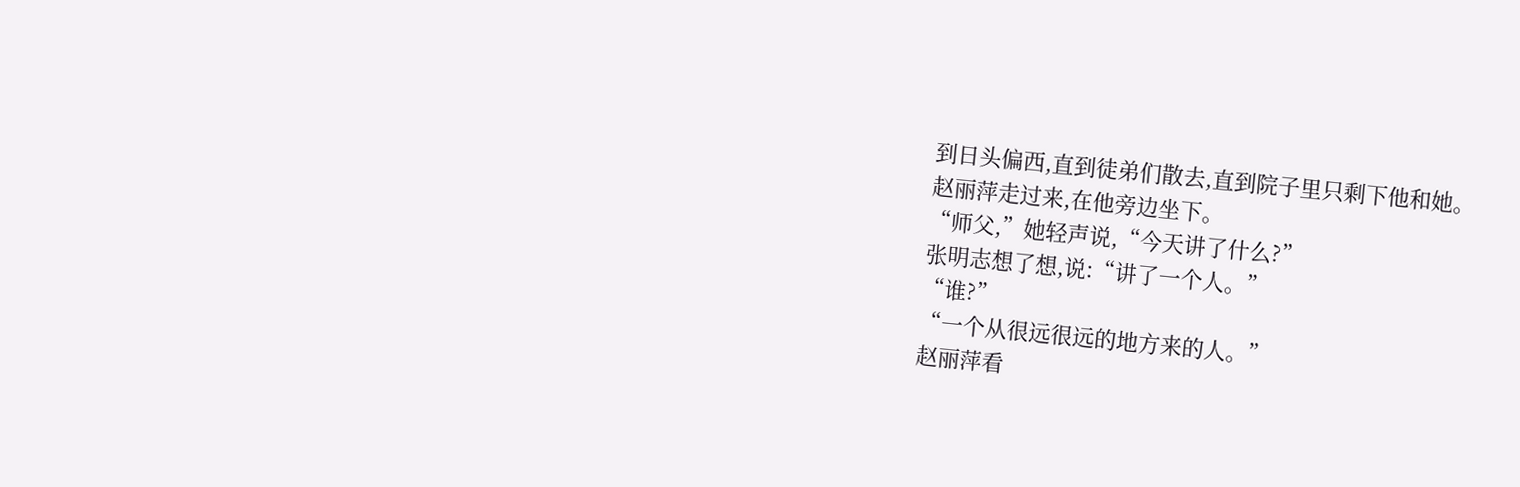到日头偏西,直到徒弟们散去,直到院子里只剩下他和她。
赵丽萍走过来,在他旁边坐下。
“师父,”她轻声说,“今天讲了什么?”
张明志想了想,说:“讲了一个人。”
“谁?”
“一个从很远很远的地方来的人。”
赵丽萍看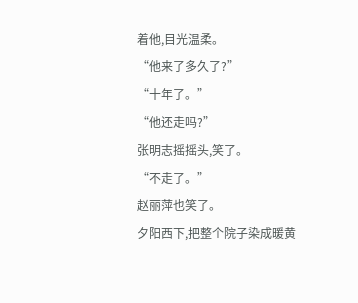着他,目光温柔。
“他来了多久了?”
“十年了。”
“他还走吗?”
张明志摇摇头,笑了。
“不走了。”
赵丽萍也笑了。
夕阳西下,把整个院子染成暖黄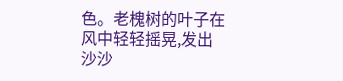色。老槐树的叶子在风中轻轻摇晃,发出沙沙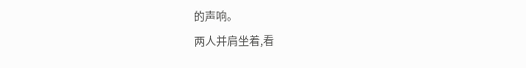的声响。
两人并肩坐着,看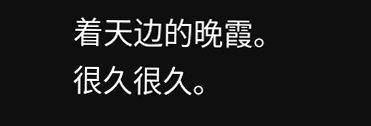着天边的晚霞。
很久很久。